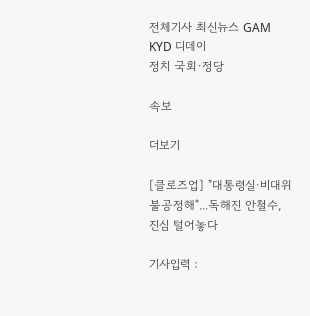전체기사 최신뉴스 GAM
KYD 디데이
정치 국회·정당

속보

더보기

[클로즈업] "대통령실·비대위 불공정해"...독해진 안철수, 진심 털어놓다

기사입력 :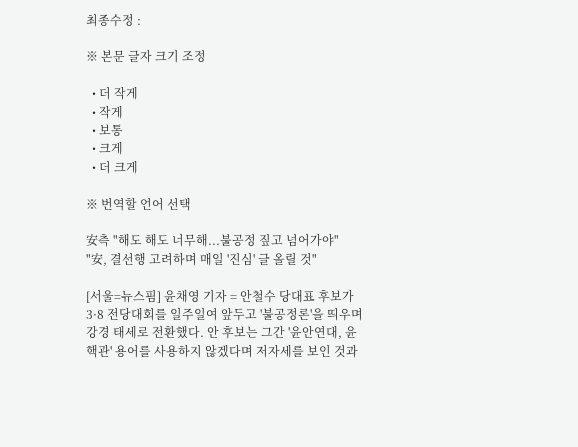최종수정 :

※ 본문 글자 크기 조정

  • 더 작게
  • 작게
  • 보통
  • 크게
  • 더 크게

※ 번역할 언어 선택

安측 "해도 해도 너무해...불공정 짚고 넘어가야"
"安, 결선행 고려하며 매일 '진심' 글 올릴 것"

[서울=뉴스핌] 윤채영 기자 = 안철수 당대표 후보가 3·8 전당대회를 일주일여 앞두고 '불공정론'을 띄우며 강경 태세로 전환했다. 안 후보는 그간 '윤안연대, 윤핵관' 용어를 사용하지 않겠다며 저자세를 보인 것과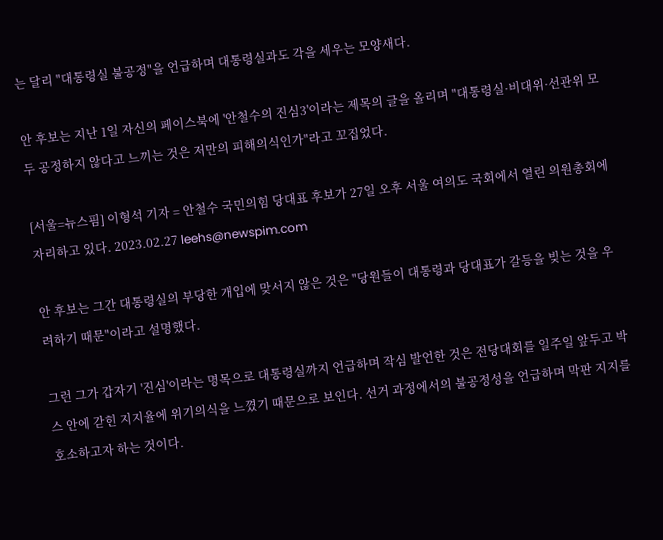는 달리 "대통령실 불공정"을 언급하며 대통령실과도 각을 세우는 모양새다.

안 후보는 지난 1일 자신의 페이스북에 '안철수의 진심3'이라는 제목의 글을 올리며 "대통령실·비대위·선관위 모두 공정하지 않다고 느끼는 것은 저만의 피해의식인가"라고 꼬집었다.

[서울=뉴스핌] 이형석 기자 = 안철수 국민의힘 당대표 후보가 27일 오후 서울 여의도 국회에서 열린 의원총회에 자리하고 있다. 2023.02.27 leehs@newspim.com

안 후보는 그간 대통령실의 부당한 개입에 맞서지 않은 것은 "당원들이 대통령과 당대표가 갈등을 빚는 것을 우려하기 때문"이라고 설명했다.

그런 그가 갑자기 '진심'이라는 명목으로 대통령실까지 언급하며 작심 발언한 것은 전당대회를 일주일 앞두고 박스 안에 갇힌 지지율에 위기의식을 느꼈기 때문으로 보인다. 선거 과정에서의 불공정성을 언급하며 막판 지지를 호소하고자 하는 것이다.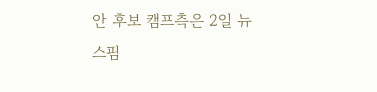안 후보 캠프측은 2일 뉴스핌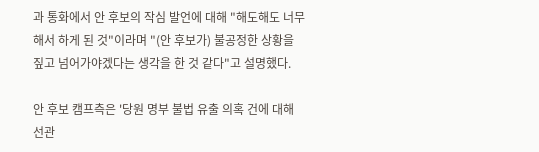과 통화에서 안 후보의 작심 발언에 대해 "해도해도 너무해서 하게 된 것"이라며 "(안 후보가) 불공정한 상황을 짚고 넘어가야겠다는 생각을 한 것 같다"고 설명했다.

안 후보 캠프측은 '당원 명부 불법 유출 의혹 건에 대해 선관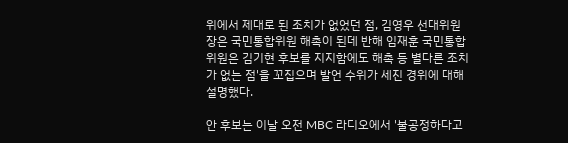위에서 제대로 된 조치가 없었던 점, 김영우 선대위원장은 국민통합위원 해촉이 된데 반해 임재훈 국민통합위원은 김기현 후보를 지지함에도 해촉 등 별다른 조치가 없는 점'을 꼬집으며 발언 수위가 세진 경위에 대해 설명했다.

안 후보는 이날 오전 MBC 라디오에서 '불공정하다고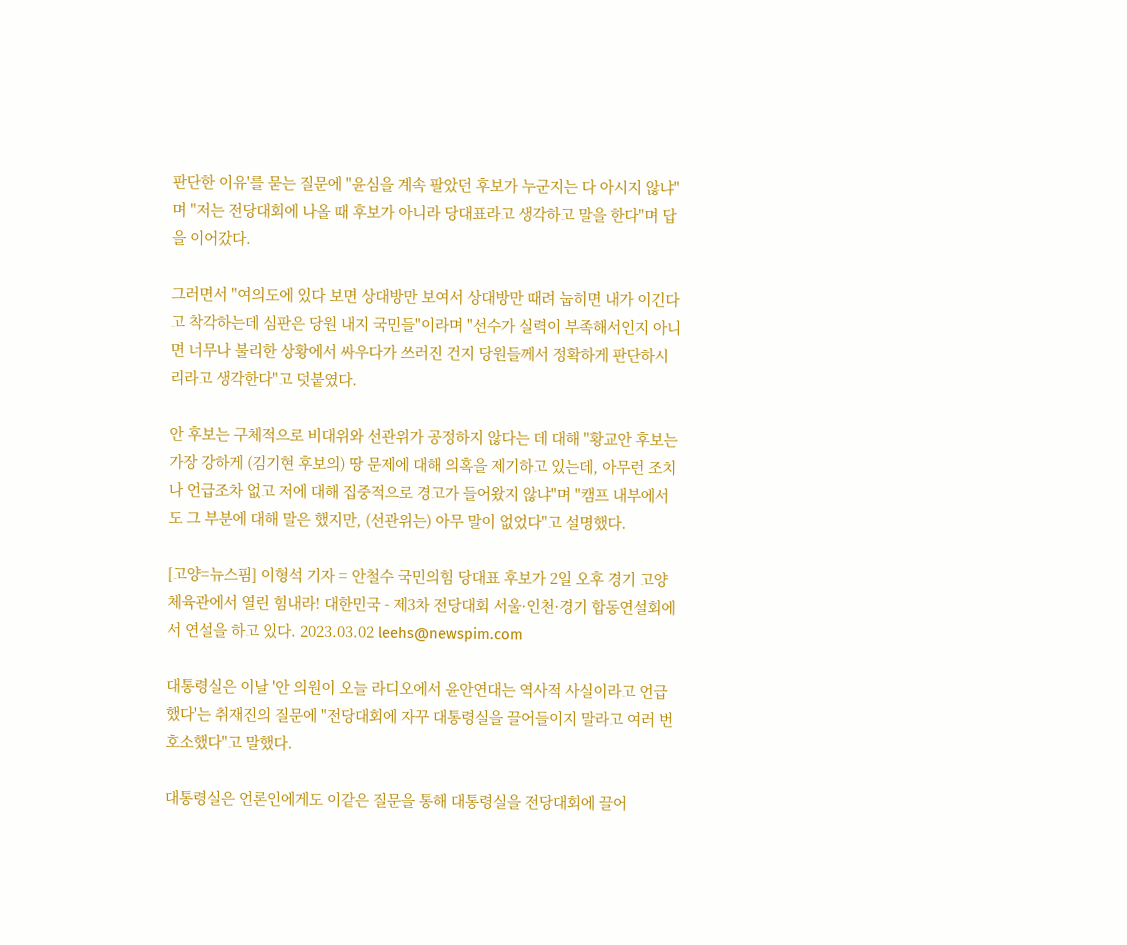판단한 이유'를 묻는 질문에 "윤심을 계속 팔았던 후보가 누군지는 다 아시지 않냐"며 "저는 전당대회에 나올 때 후보가 아니라 당대표라고 생각하고 말을 한다"며 답을 이어갔다.

그러면서 "여의도에 있다 보면 상대방만 보여서 상대방만 때려 눕히면 내가 이긴다고 착각하는데 심판은 당원 내지 국민들"이라며 "선수가 실력이 부족해서인지 아니면 너무나 불리한 상황에서 싸우다가 쓰러진 건지 당원들께서 정확하게 판단하시리라고 생각한다"고 덧붙였다.

안 후보는 구체적으로 비대위와 선관위가 공정하지 않다는 데 대해 "황교안 후보는 가장 강하게 (김기현 후보의) 땅 문제에 대해 의혹을 제기하고 있는데, 아무런 조치나 언급조차 없고 저에 대해 집중적으로 경고가 들어왔지 않냐"며 "캠프 내부에서도 그 부분에 대해 말은 했지만, (선관위는) 아무 말이 없었다"고 설명했다.

[고양=뉴스핌] 이형석 기자 = 안철수 국민의힘 당대표 후보가 2일 오후 경기 고양체육관에서 열린 힘내라! 대한민국 - 제3차 전당대회 서울·인천·경기 합동연설회에서 연설을 하고 있다. 2023.03.02 leehs@newspim.com

대통령실은 이날 '안 의원이 오늘 라디오에서 윤안연대는 역사적 사실이라고 언급했다'는 취재진의 질문에 "전당대회에 자꾸 대통령실을 끌어들이지 말라고 여러 번 호소했다"고 말했다.

대통령실은 언론인에게도 이같은 질문을 통해 대통령실을 전당대회에 끌어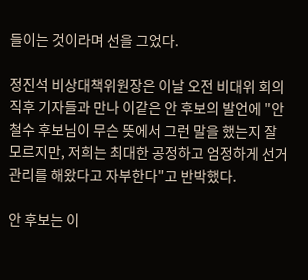들이는 것이라며 선을 그었다.

정진석 비상대책위원장은 이날 오전 비대위 회의 직후 기자들과 만나 이같은 안 후보의 발언에 "안철수 후보님이 무슨 뜻에서 그런 말을 했는지 잘 모르지만, 저희는 최대한 공정하고 엄정하게 선거 관리를 해왔다고 자부한다"고 반박했다.

안 후보는 이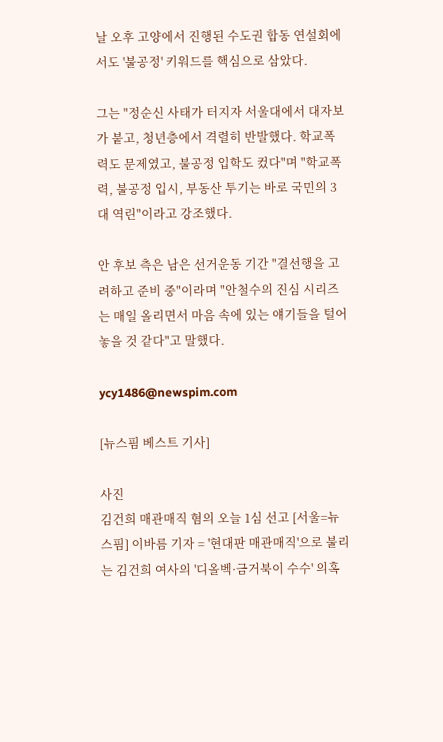날 오후 고양에서 진행된 수도권 합동 연설회에서도 '불공정' 키워드를 핵심으로 삼았다.

그는 "정순신 사태가 터지자 서울대에서 대자보가 붙고, 청년층에서 격렬히 반발했다. 학교폭력도 문제였고, 불공정 입학도 컸다"며 "학교폭력, 불공정 입시, 부동산 투기는 바로 국민의 3대 역린"이라고 강조했다.

안 후보 측은 남은 선거운동 기간 "결선행을 고려하고 준비 중"이라며 "안철수의 진심 시리즈는 매일 올리면서 마음 속에 있는 얘기들을 털어놓을 것 같다"고 말했다.

ycy1486@newspim.com

[뉴스핌 베스트 기사]

사진
김건희 매관매직 혐의 오늘 1심 선고 [서울=뉴스핌] 이바름 기자 = '현대판 매관매직'으로 불리는 김건희 여사의 '디올벡·금거북이 수수' 의혹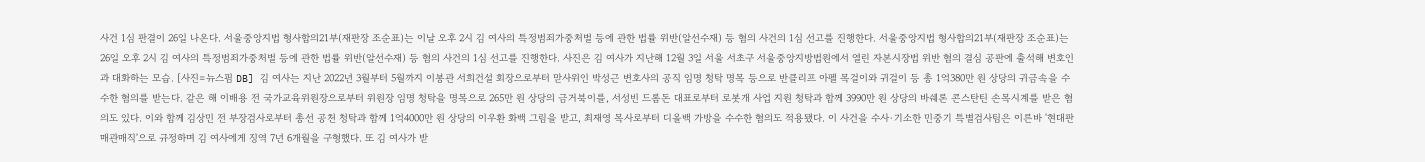사건 1심 판결이 26일 나온다. 서울중앙지법 형사합의21부(재판장 조순표)는 이날 오후 2시 김 여사의 특정범죄가중처벌 등에 관한 법률 위반(알선수재) 등 혐의 사건의 1심 선고를 진행한다. 서울중앙지법 형사합의21부(재판장 조순표)는 26일 오후 2시 김 여사의 특정범죄가중처벌 등에 관한 법률 위반(알선수재) 등 혐의 사건의 1심 선고를 진행한다. 사진은 김 여사가 지난해 12월 3일 서울 서초구 서울중앙지방법원에서 열린 자본시장법 위반 혐의 결심 공판에 출석해 변호인과 대화하는 모습. [사진=뉴스핌 DB] 김 여사는 지난 2022년 3월부터 5월까지 이봉관 서희건설 회장으로부터 맏사위인 박성근 변호사의 공직 임명 청탁 명목 등으로 반클리프 아펠 목걸이와 귀걸이 등 총 1억380만 원 상당의 귀금속을 수수한 혐의를 받는다. 같은 해 이배용 전 국가교육위원장으로부터 위원장 임명 청탁을 명목으로 265만 원 상당의 금거북이를, 서성빈 드롬돈 대표로부터 로봇개 사업 지원 청탁과 함께 3990만 원 상당의 바쉐론 콘스탄틴 손목시계를 받은 혐의도 있다. 이와 함께 김상민 전 부장검사로부터 총선 공천 청탁과 함께 1억4000만 원 상당의 이우환 화백 그림을 받고, 최재영 목사로부터 디올백 가방을 수수한 혐의도 적용됐다. 이 사건을 수사·기소한 민중기 특별검사팀은 이른바 '현대판 매관매직'으로 규정하며 김 여사에게 징역 7년 6개월을 구형했다. 또 김 여사가 받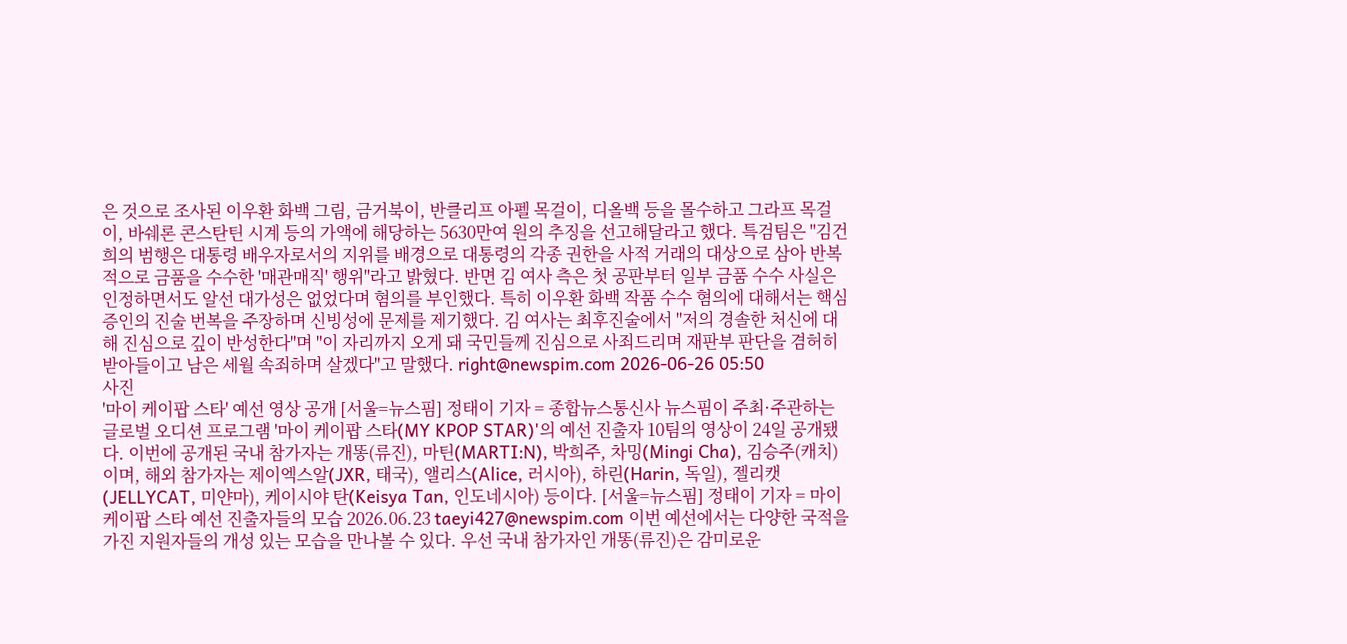은 것으로 조사된 이우환 화백 그림, 금거북이, 반클리프 아펠 목걸이, 디올백 등을 몰수하고 그라프 목걸이, 바쉐론 콘스탄틴 시계 등의 가액에 해당하는 5630만여 원의 추징을 선고해달라고 했다. 특검팀은 "김건희의 범행은 대통령 배우자로서의 지위를 배경으로 대통령의 각종 권한을 사적 거래의 대상으로 삼아 반복적으로 금품을 수수한 '매관매직' 행위"라고 밝혔다. 반면 김 여사 측은 첫 공판부터 일부 금품 수수 사실은 인정하면서도 알선 대가성은 없었다며 혐의를 부인했다. 특히 이우환 화백 작품 수수 혐의에 대해서는 핵심 증인의 진술 번복을 주장하며 신빙성에 문제를 제기했다. 김 여사는 최후진술에서 "저의 경솔한 처신에 대해 진심으로 깊이 반성한다"며 "이 자리까지 오게 돼 국민들께 진심으로 사죄드리며 재판부 판단을 겸허히 받아들이고 남은 세월 속죄하며 살겠다"고 말했다. right@newspim.com 2026-06-26 05:50
사진
'마이 케이팝 스타' 예선 영상 공개 [서울=뉴스핌] 정태이 기자 = 종합뉴스통신사 뉴스핌이 주최·주관하는 글로벌 오디션 프로그램 '마이 케이팝 스타(MY KPOP STAR)'의 예선 진출자 10팀의 영상이 24일 공개됐다. 이번에 공개된 국내 참가자는 개똥(류진), 마틴(MARTI:N), 박희주, 차밍(Mingi Cha), 김승주(캐치)이며, 해외 참가자는 제이엑스알(JXR, 태국), 앨리스(Alice, 러시아), 하린(Harin, 독일), 젤리캣(JELLYCAT, 미얀마), 케이시야 탄(Keisya Tan, 인도네시아) 등이다. [서울=뉴스핌] 정태이 기자 = 마이 케이팝 스타 예선 진출자들의 모습 2026.06.23 taeyi427@newspim.com 이번 예선에서는 다양한 국적을 가진 지원자들의 개성 있는 모습을 만나볼 수 있다. 우선 국내 참가자인 개똥(류진)은 감미로운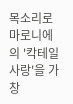목소리로 마로니에의 '칵테일 사랑'을 가창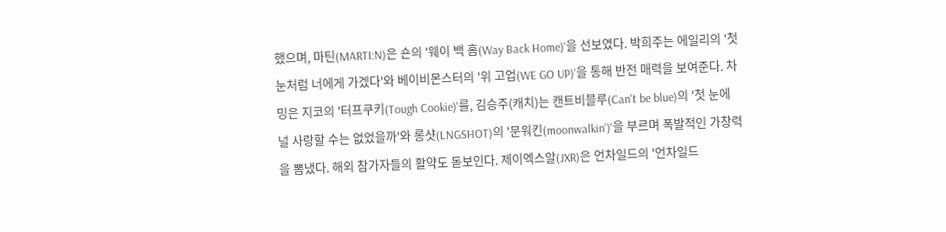했으며, 마틴(MARTI:N)은 숀의 '웨이 백 홈(Way Back Home)'을 선보였다. 박희주는 에일리의 '첫눈처럼 너에게 가겠다'와 베이비몬스터의 '위 고업(WE GO UP)'을 통해 반전 매력을 보여준다. 차밍은 지코의 '터프쿠키(Tough Cookie)'를, 김승주(캐치)는 캔트비블루(Can't be blue)의 '첫 눈에 널 사랑할 수는 없었을까'와 롱샷(LNGSHOT)의 '문워킨(moonwalkin')'을 부르며 폭발적인 가창력을 뽐냈다. 해외 참가자들의 활약도 돋보인다. 제이엑스알(JXR)은 언차일드의 '언차일드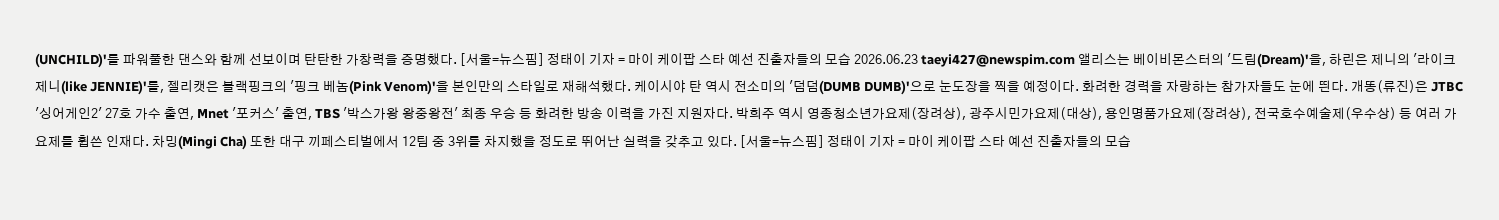(UNCHILD)'를 파워풀한 댄스와 함께 선보이며 탄탄한 가창력을 증명했다. [서울=뉴스핌] 정태이 기자 = 마이 케이팝 스타 예선 진출자들의 모습 2026.06.23 taeyi427@newspim.com 앨리스는 베이비몬스터의 '드림(Dream)'을, 하린은 제니의 '라이크 제니(like JENNIE)'를, 젤리캣은 블랙핑크의 '핑크 베놈(Pink Venom)'을 본인만의 스타일로 재해석했다. 케이시야 탄 역시 전소미의 '덤덤(DUMB DUMB)'으로 눈도장을 찍을 예정이다. 화려한 경력을 자랑하는 참가자들도 눈에 띈다. 개똥(류진)은 JTBC '싱어게인2' 27호 가수 출연, Mnet '포커스' 출연, TBS '박스가왕 왕중왕전' 최종 우승 등 화려한 방송 이력을 가진 지원자다. 박희주 역시 영종청소년가요제(장려상), 광주시민가요제(대상), 용인명품가요제(장려상), 전국호수예술제(우수상) 등 여러 가요제를 휩쓴 인재다. 차밍(Mingi Cha) 또한 대구 끼페스티벌에서 12팀 중 3위를 차지했을 정도로 뛰어난 실력을 갖추고 있다. [서울=뉴스핌] 정태이 기자 = 마이 케이팝 스타 예선 진출자들의 모습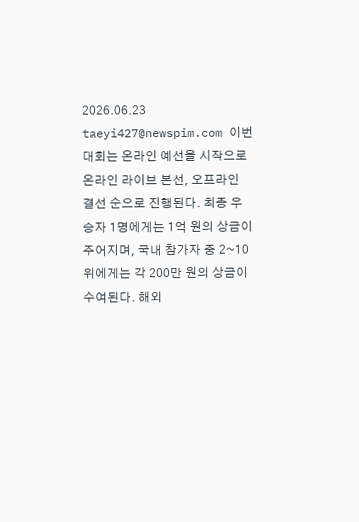2026.06.23 taeyi427@newspim.com 이번 대회는 온라인 예선을 시작으로 온라인 라이브 본선, 오프라인 결선 순으로 진행된다. 최종 우승자 1명에게는 1억 원의 상금이 주어지며, 국내 참가자 중 2~10위에게는 각 200만 원의 상금이 수여된다. 해외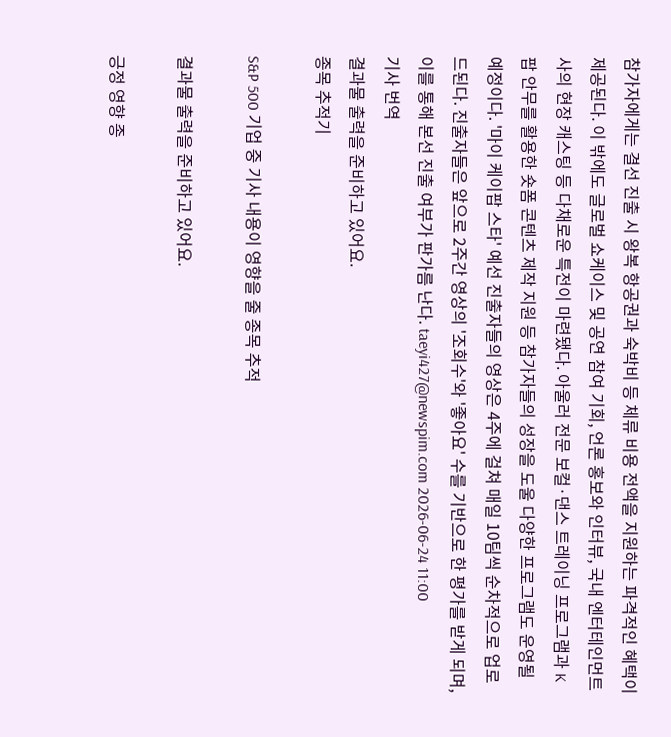참가자에게는 결선 진출 시 왕복 항공권과 숙박비 등 체류 비용 전액을 지원하는 파격적인 혜택이 제공된다. 이 밖에도 글로벌 쇼케이스 및 공연 참여 기회, 언론 홍보와 인터뷰, 국내 엔터테인먼트사의 현장 캐스팅 등 다채로운 특전이 마련됐다. 아울러 전문 보컬·댄스 트레이닝 프로그램과 K팝 안무를 활용한 숏폼 콘텐츠 제작 지원 등 참가자들의 성장을 도울 다양한 프로그램도 운영될 예정이다. '마이 케이팝 스타' 예선 진출자들의 영상은 4주에 걸쳐 매일 10팀씩 순차적으로 업로드된다. 진출자들은 앞으로 2주간 영상의 '조회수'와 '좋아요' 수를 기반으로 한 평가를 받게 되며, 이를 통해 본선 진출 여부가 판가름 난다. taeyi427@newspim.com 2026-06-24 11:00
기사 번역
결과물 출력을 준비하고 있어요.
종목 추적기

S&P 500 기업 중 기사 내용이 영향을 줄 종목 추적

결과물 출력을 준비하고 있어요.

긍정 영향 종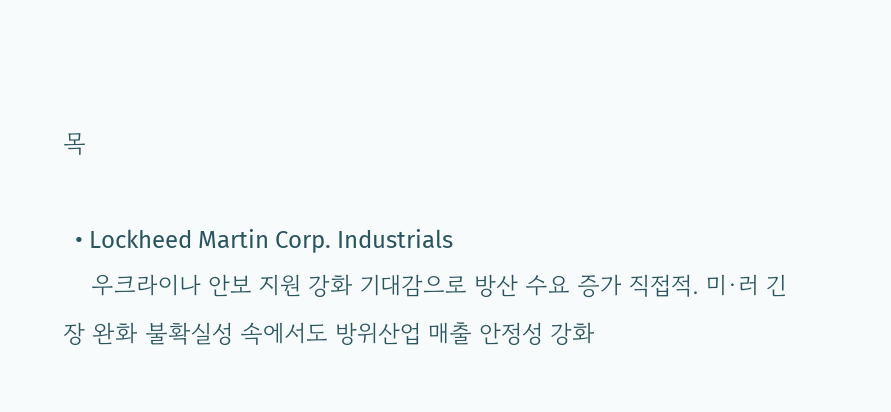목

  • Lockheed Martin Corp. Industrials
    우크라이나 안보 지원 강화 기대감으로 방산 수요 증가 직접적. 미·러 긴장 완화 불확실성 속에서도 방위산업 매출 안정성 강화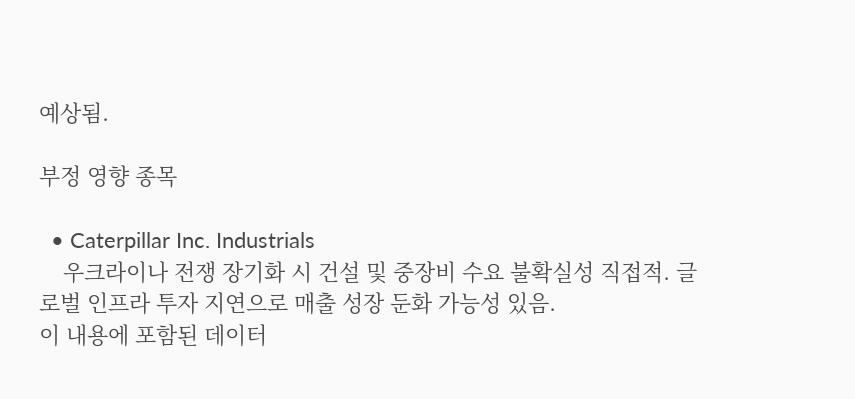예상됨.

부정 영향 종목

  • Caterpillar Inc. Industrials
    우크라이나 전쟁 장기화 시 건설 및 중장비 수요 불확실성 직접적. 글로벌 인프라 투자 지연으로 매출 성장 둔화 가능성 있음.
이 내용에 포함된 데이터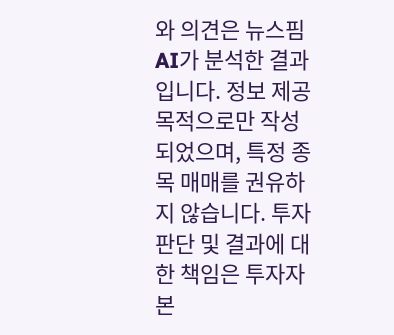와 의견은 뉴스핌 AI가 분석한 결과입니다. 정보 제공 목적으로만 작성되었으며, 특정 종목 매매를 권유하지 않습니다. 투자 판단 및 결과에 대한 책임은 투자자 본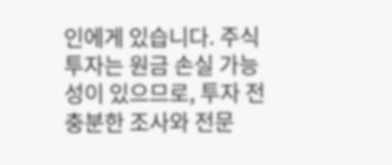인에게 있습니다. 주식 투자는 원금 손실 가능성이 있으므로, 투자 전 충분한 조사와 전문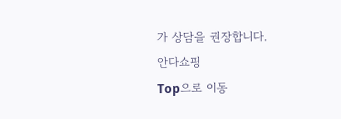가 상담을 권장합니다.
안다쇼핑
Top으로 이동